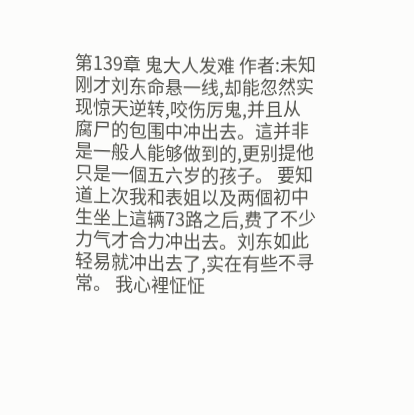第139章 鬼大人发难 作者:未知 刚才刘东命悬一线,却能忽然实现惊天逆转,咬伤厉鬼,并且从腐尸的包围中冲出去。這并非是一般人能够做到的,更别提他只是一個五六岁的孩子。 要知道上次我和表姐以及两個初中生坐上這辆73路之后,费了不少力气才合力冲出去。刘东如此轻易就冲出去了,实在有些不寻常。 我心裡怔怔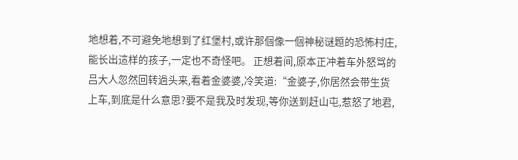地想着,不可避免地想到了红堡村,或许那個像一個神秘谜题的恐怖村庄,能长出這样的孩子,一定也不奇怪吧。 正想着间,原本正冲着车外怒骂的吕大人忽然回转過头来,看着金婆婆,冷笑道:“金婆子,你居然会带生货上车,到底是什么意思?要不是我及时发现,等你送到赶山屯,惹怒了地君,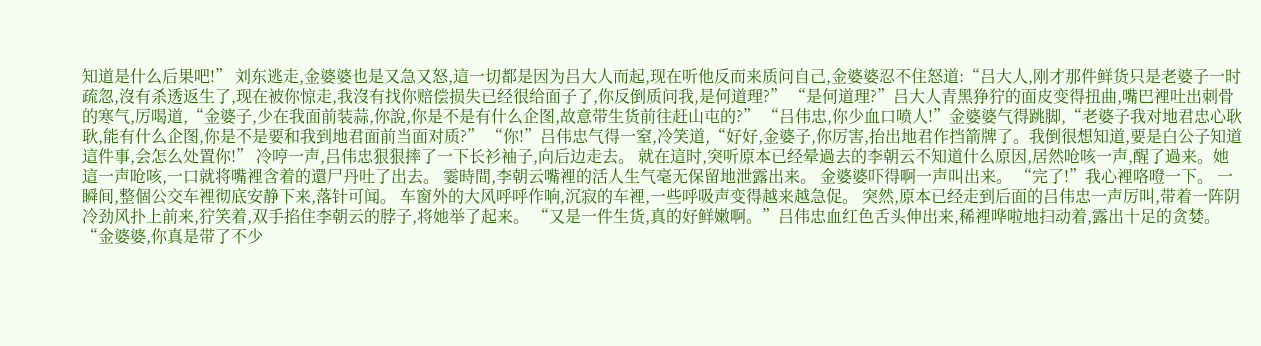知道是什么后果吧!” 刘东逃走,金婆婆也是又急又怒,這一切都是因为吕大人而起,现在听他反而来质问自己,金婆婆忍不住怒道:“吕大人,刚才那件鲜货只是老婆子一时疏忽,沒有杀透返生了,现在被你惊走,我沒有找你赔偿损失已经很给面子了,你反倒质问我,是何道理?” “是何道理?”吕大人青黑狰狞的面皮变得扭曲,嘴巴裡吐出刺骨的寒气,厉喝道,“金婆子,少在我面前装蒜,你說,你是不是有什么企图,故意带生货前往赶山屯的?” “吕伟忠,你少血口喷人!”金婆婆气得跳脚,“老婆子我对地君忠心耿耿,能有什么企图,你是不是要和我到地君面前当面对质?” “你!”吕伟忠气得一窒,冷笑道,“好好,金婆子,你厉害,抬出地君作挡箭牌了。我倒很想知道,要是白公子知道這件事,会怎么处置你!” 冷哼一声,吕伟忠狠狠摔了一下长衫袖子,向后边走去。 就在這时,突听原本已经晕過去的李朝云不知道什么原因,居然呛咳一声,醒了過来。她這一声呛咳,一口就将嘴裡含着的還尸丹吐了出去。 霎時間,李朝云嘴裡的活人生气毫无保留地泄露出来。 金婆婆吓得啊一声叫出来。 “完了!”我心裡咯噔一下。 一瞬间,整個公交车裡彻底安静下来,落针可闻。 车窗外的大风呼呼作响,沉寂的车裡,一些呼吸声变得越来越急促。 突然,原本已经走到后面的吕伟忠一声厉叫,带着一阵阴冷劲风扑上前来,狞笑着,双手掐住李朝云的脖子,将她举了起来。 “又是一件生货,真的好鲜嫩啊。”吕伟忠血红色舌头伸出来,稀裡哗啦地扫动着,露出十足的贪婪。 “金婆婆,你真是带了不少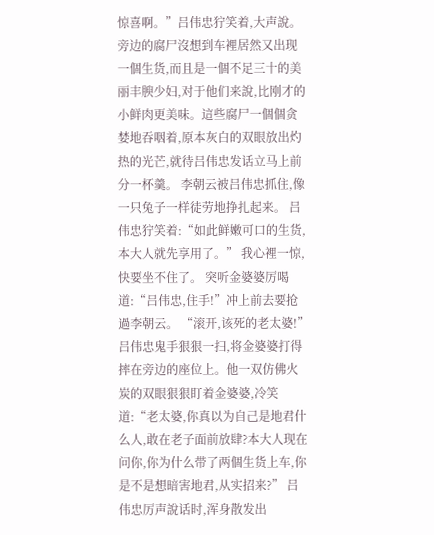惊喜啊。”吕伟忠狞笑着,大声說。 旁边的腐尸沒想到车裡居然又出现一個生货,而且是一個不足三十的美丽丰腴少妇,对于他们来說,比刚才的小鲜肉更美味。這些腐尸一個個贪婪地吞咽着,原本灰白的双眼放出灼热的光芒,就待吕伟忠发话立马上前分一杯羹。 李朝云被吕伟忠抓住,像一只兔子一样徒劳地挣扎起来。 吕伟忠狞笑着:“如此鲜嫩可口的生货,本大人就先享用了。” 我心裡一惊,快要坐不住了。 突听金婆婆厉喝道:“吕伟忠,住手!”冲上前去要抢過李朝云。 “滚开,该死的老太婆!”吕伟忠鬼手狠狠一扫,将金婆婆打得摔在旁边的座位上。他一双仿佛火炭的双眼狠狠盯着金婆婆,冷笑道:“老太婆,你真以为自己是地君什么人,敢在老子面前放肆?本大人现在问你,你为什么带了两個生货上车,你是不是想暗害地君,从实招来?” 吕伟忠厉声說话时,浑身散发出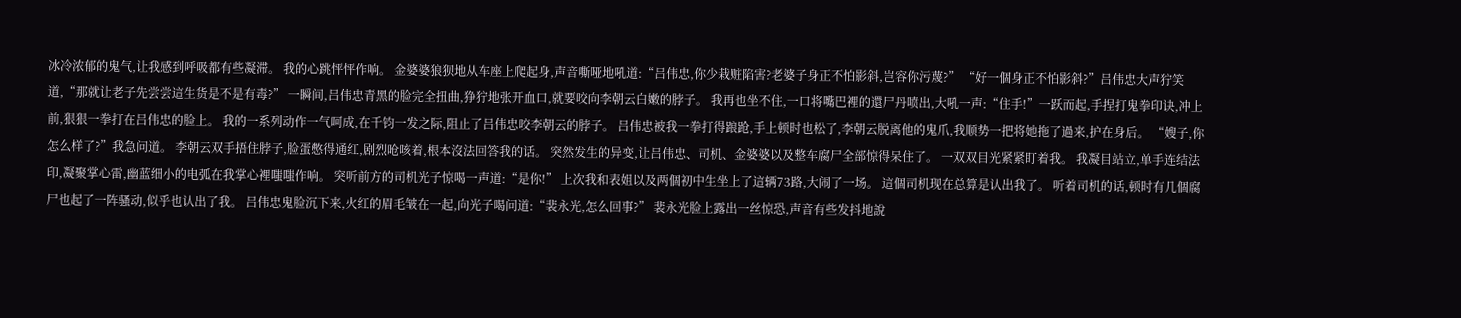冰冷浓郁的鬼气,让我感到呼吸都有些凝滞。 我的心跳怦怦作响。 金婆婆狼狈地从车座上爬起身,声音嘶哑地吼道:“吕伟忠,你少栽赃陷害?老婆子身正不怕影斜,岂容你污蔑?” “好一個身正不怕影斜?”吕伟忠大声狞笑道,“那就让老子先尝尝這生货是不是有毒?” 一瞬间,吕伟忠青黑的脸完全扭曲,狰狞地张开血口,就要咬向李朝云白嫩的脖子。 我再也坐不住,一口将嘴巴裡的還尸丹喷出,大吼一声:“住手!”一跃而起,手捏打鬼拳印诀,冲上前,狠狠一拳打在吕伟忠的脸上。 我的一系列动作一气呵成,在千钧一发之际,阻止了吕伟忠咬李朝云的脖子。 吕伟忠被我一拳打得踉跄,手上顿时也松了,李朝云脱离他的鬼爪,我顺势一把将她拖了過来,护在身后。 “嫂子,你怎么样了?”我急问道。 李朝云双手捂住脖子,脸蛋憋得通红,剧烈呛咳着,根本沒法回答我的话。 突然发生的异变,让吕伟忠、司机、金婆婆以及整车腐尸全部惊得呆住了。 一双双目光紧紧盯着我。 我凝目站立,单手连结法印,凝聚掌心雷,幽蓝细小的电弧在我掌心裡嗤嗤作响。 突听前方的司机光子惊喝一声道:“是你!” 上次我和表姐以及两個初中生坐上了這辆73路,大闹了一场。 這個司机现在总算是认出我了。 听着司机的话,顿时有几個腐尸也起了一阵骚动,似乎也认出了我。 吕伟忠鬼脸沉下来,火红的眉毛皱在一起,向光子喝问道:“裴永光,怎么回事?” 裴永光脸上露出一丝惊恐,声音有些发抖地說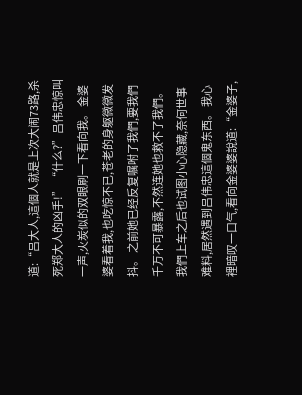道:“吕大人,這個人就是上次大闹73路,杀死郑大人的凶手!” “什么?”吕伟忠惊叫一声,火炭似的双眼刷一下看向我。 金婆婆看着我,也吃惊不已,苍老的身躯微微发抖。 之前她已经反复嘱咐了我們,要我們千万不可暴露,不然连她也救不了我們。 我們上车之后也试图小心隐藏,奈何世事难料,居然遇到吕伟忠這個鬼东西。 我心裡暗叹一口气,看向金婆婆說道:“金婆子,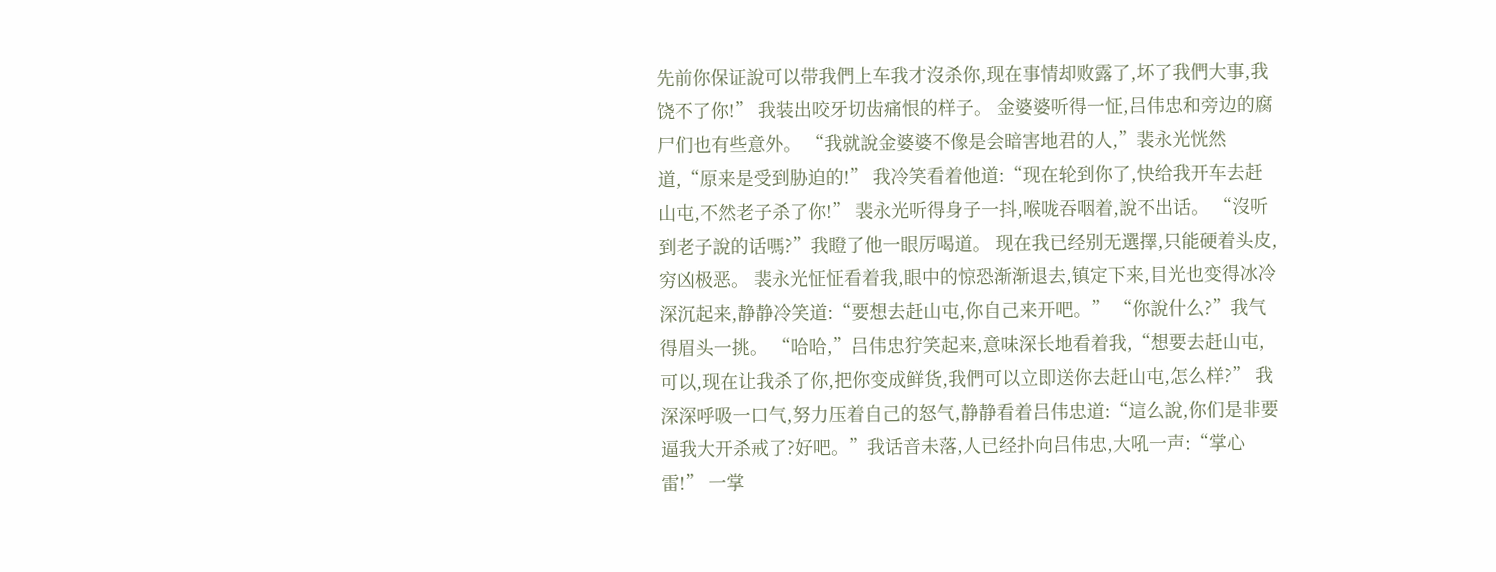先前你保证說可以带我們上车我才沒杀你,现在事情却败露了,坏了我們大事,我饶不了你!” 我装出咬牙切齿痛恨的样子。 金婆婆听得一怔,吕伟忠和旁边的腐尸们也有些意外。 “我就說金婆婆不像是会暗害地君的人,”裴永光恍然道,“原来是受到胁迫的!” 我冷笑看着他道:“现在轮到你了,快给我开车去赶山屯,不然老子杀了你!” 裴永光听得身子一抖,喉咙吞咽着,說不出话。 “沒听到老子說的话嗎?”我瞪了他一眼厉喝道。 现在我已经别无選擇,只能硬着头皮,穷凶极恶。 裴永光怔怔看着我,眼中的惊恐渐渐退去,镇定下来,目光也变得冰冷深沉起来,静静冷笑道:“要想去赶山屯,你自己来开吧。” “你說什么?”我气得眉头一挑。 “哈哈,”吕伟忠狞笑起来,意味深长地看着我,“想要去赶山屯,可以,现在让我杀了你,把你变成鲜货,我們可以立即送你去赶山屯,怎么样?” 我深深呼吸一口气,努力压着自己的怒气,静静看着吕伟忠道:“這么說,你们是非要逼我大开杀戒了?好吧。”我话音未落,人已经扑向吕伟忠,大吼一声:“掌心雷!” 一掌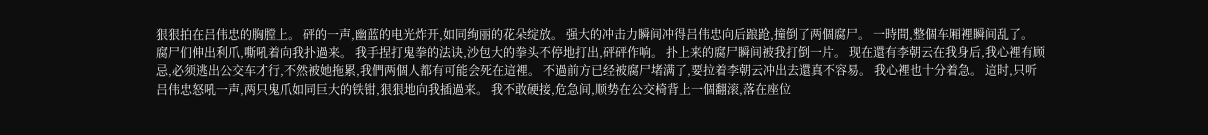狠狠拍在吕伟忠的胸膛上。 砰的一声,幽蓝的电光炸开,如同绚丽的花朵绽放。 强大的冲击力瞬间冲得吕伟忠向后踉跄,撞倒了两個腐尸。 一時間,整個车厢裡瞬间乱了。 腐尸们伸出利爪,嘶吼着向我扑過来。 我手捏打鬼拳的法诀,沙包大的拳头不停地打出,砰砰作响。 扑上来的腐尸瞬间被我打倒一片。 现在還有李朝云在我身后,我心裡有顾忌,必须逃出公交车才行,不然被她拖累,我們两個人都有可能会死在這裡。 不過前方已经被腐尸堵满了,要拉着李朝云冲出去還真不容易。 我心裡也十分着急。 這时,只听吕伟忠怒吼一声,两只鬼爪如同巨大的铁钳,狠狠地向我插過来。 我不敢硬接,危急间,顺势在公交椅背上一個翻滚,落在座位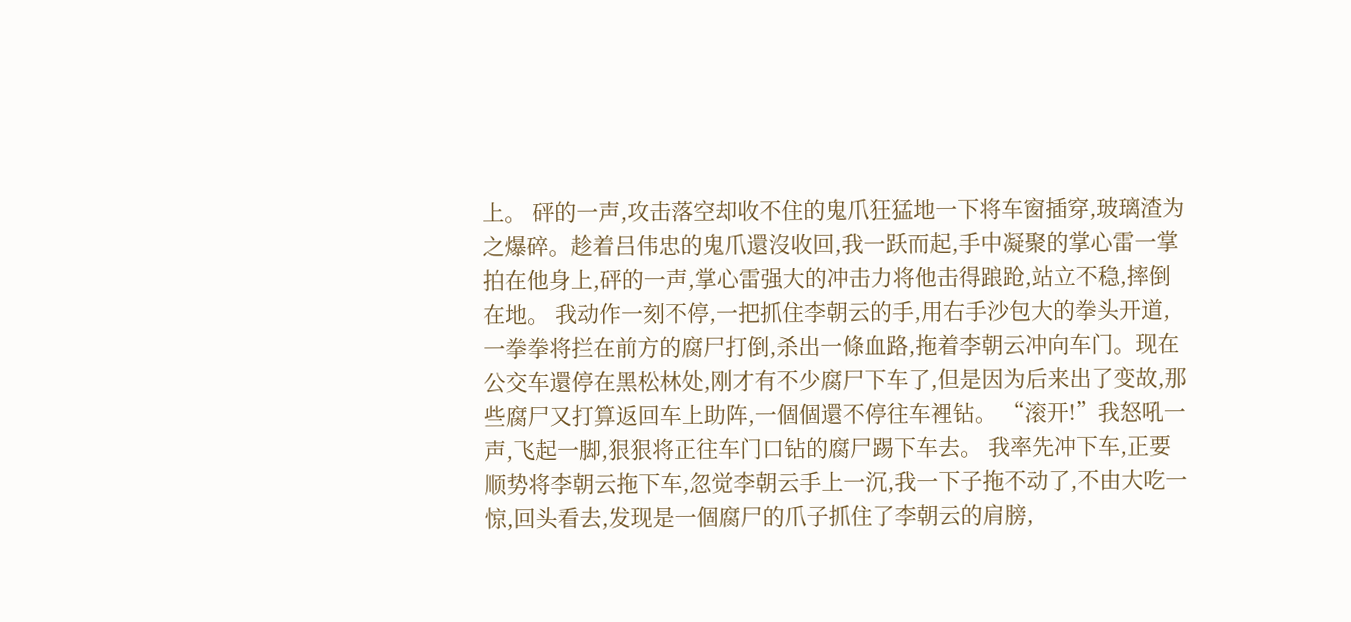上。 砰的一声,攻击落空却收不住的鬼爪狂猛地一下将车窗插穿,玻璃渣为之爆碎。趁着吕伟忠的鬼爪還沒收回,我一跃而起,手中凝聚的掌心雷一掌拍在他身上,砰的一声,掌心雷强大的冲击力将他击得踉跄,站立不稳,摔倒在地。 我动作一刻不停,一把抓住李朝云的手,用右手沙包大的拳头开道,一拳拳将拦在前方的腐尸打倒,杀出一條血路,拖着李朝云冲向车门。现在公交车還停在黑松林处,刚才有不少腐尸下车了,但是因为后来出了变故,那些腐尸又打算返回车上助阵,一個個還不停往车裡钻。 “滚开!”我怒吼一声,飞起一脚,狠狠将正往车门口钻的腐尸踢下车去。 我率先冲下车,正要顺势将李朝云拖下车,忽觉李朝云手上一沉,我一下子拖不动了,不由大吃一惊,回头看去,发现是一個腐尸的爪子抓住了李朝云的肩膀,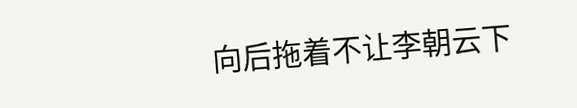向后拖着不让李朝云下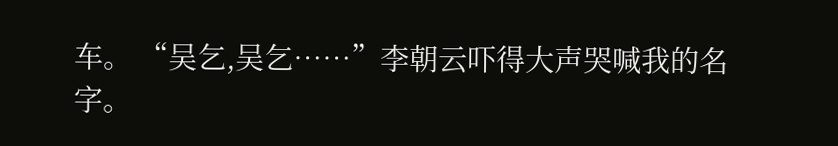车。 “吴乞,吴乞……”李朝云吓得大声哭喊我的名字。